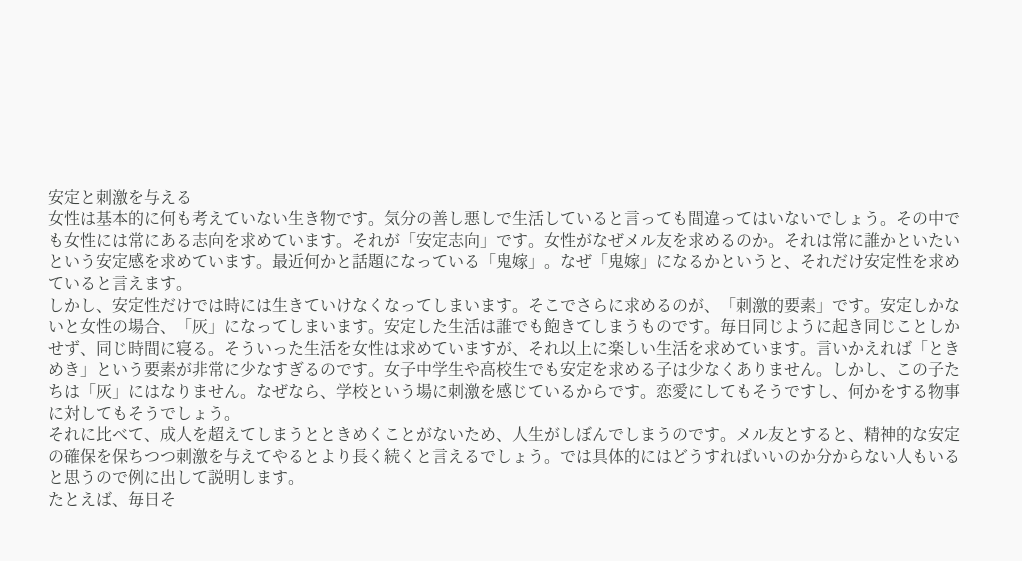安定と刺激を与える
女性は基本的に何も考えていない生き物です。気分の善し悪しで生活していると言っても間違ってはいないでしょう。その中でも女性には常にある志向を求めています。それが「安定志向」です。女性がなぜメル友を求めるのか。それは常に誰かといたいという安定感を求めています。最近何かと話題になっている「鬼嫁」。なぜ「鬼嫁」になるかというと、それだけ安定性を求めていると言えます。
しかし、安定性だけでは時には生きていけなくなってしまいます。そこでさらに求めるのが、「刺激的要素」です。安定しかないと女性の場合、「灰」になってしまいます。安定した生活は誰でも飽きてしまうものです。毎日同じように起き同じことしかせず、同じ時間に寝る。そういった生活を女性は求めていますが、それ以上に楽しい生活を求めています。言いかえれば「ときめき」という要素が非常に少なすぎるのです。女子中学生や高校生でも安定を求める子は少なくありません。しかし、この子たちは「灰」にはなりません。なぜなら、学校という場に刺激を感じているからです。恋愛にしてもそうですし、何かをする物事に対してもそうでしょう。
それに比べて、成人を超えてしまうとときめくことがないため、人生がしぼんでしまうのです。メル友とすると、精神的な安定の確保を保ちつつ刺激を与えてやるとより長く続くと言えるでしょう。では具体的にはどうすればいいのか分からない人もいると思うので例に出して説明します。
たとえば、毎日そ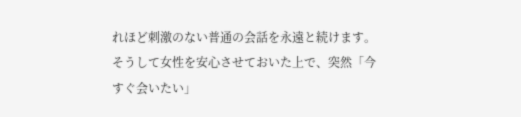れほど刺激のない普通の会話を永遠と続けます。そうして女性を安心させておいた上で、突然「今すぐ会いたい」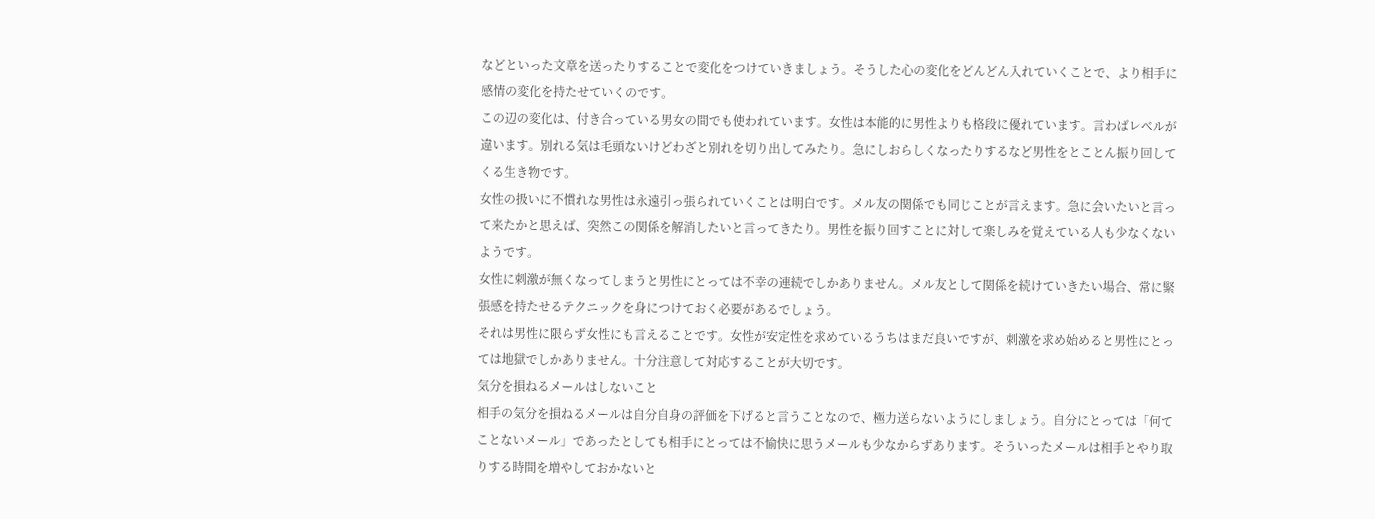などといった文章を送ったりすることで変化をつけていきましょう。そうした心の変化をどんどん入れていくことで、より相手に感情の変化を持たせていくのです。
この辺の変化は、付き合っている男女の間でも使われています。女性は本能的に男性よりも格段に優れています。言わばレベルが違います。別れる気は毛頭ないけどわざと別れを切り出してみたり。急にしおらしくなったりするなど男性をとことん振り回してくる生き物です。
女性の扱いに不慣れな男性は永遠引っ張られていくことは明白です。メル友の関係でも同じことが言えます。急に会いたいと言って来たかと思えば、突然この関係を解消したいと言ってきたり。男性を振り回すことに対して楽しみを覚えている人も少なくないようです。
女性に刺激が無くなってしまうと男性にとっては不幸の連続でしかありません。メル友として関係を続けていきたい場合、常に緊張感を持たせるテクニックを身につけておく必要があるでしょう。
それは男性に限らず女性にも言えることです。女性が安定性を求めているうちはまだ良いですが、刺激を求め始めると男性にとっては地獄でしかありません。十分注意して対応することが大切です。
気分を損ねるメールはしないこと
相手の気分を損ねるメールは自分自身の評価を下げると言うことなので、極力送らないようにしましょう。自分にとっては「何てことないメール」であったとしても相手にとっては不愉快に思うメールも少なからずあります。そういったメールは相手とやり取りする時間を増やしておかないと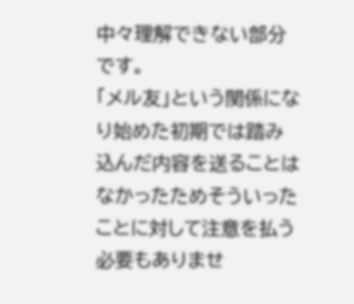中々理解できない部分です。
「メル友」という関係になり始めた初期では踏み込んだ内容を送ることはなかったためそういったことに対して注意を払う必要もありませ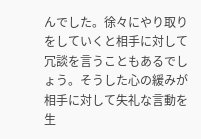んでした。徐々にやり取りをしていくと相手に対して冗談を言うこともあるでしょう。そうした心の緩みが相手に対して失礼な言動を生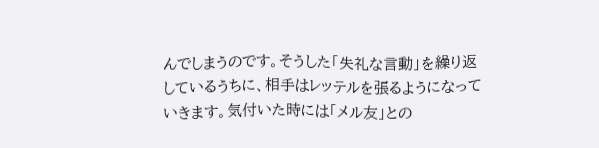んでしまうのです。そうした「失礼な言動」を繰り返しているうちに、相手はレッテルを張るようになっていきます。気付いた時には「メル友」との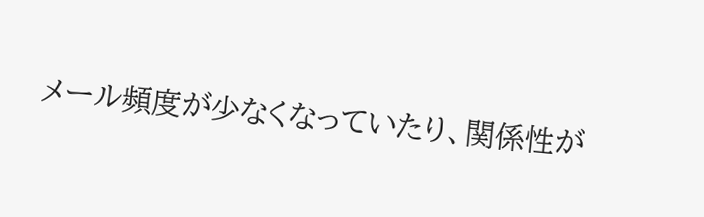メール頻度が少なくなっていたり、関係性が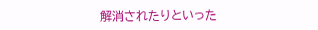解消されたりといった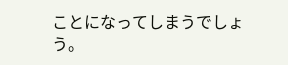ことになってしまうでしょう。